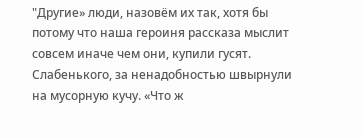"Другие» люди, назовём их так, хотя бы потому что наша героиня рассказа мыслит совсем иначе чем они, купили гусят. Слабенького, за ненадобностью швырнули на мусорную кучу. «Что ж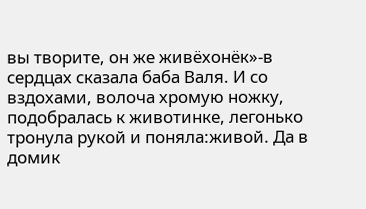вы творите, он же живёхонёк»-в сердцах сказала баба Валя. И со вздохами, волоча хромую ножку, подобралась к животинке, легонько тронула рукой и поняла:живой. Да в домик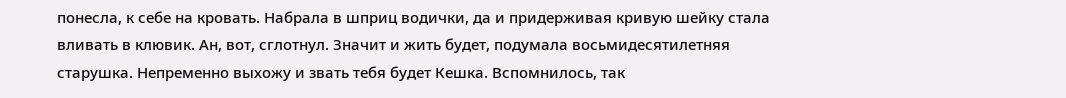понесла, к себе на кровать. Набрала в шприц водички, да и придерживая кривую шейку стала вливать в клювик. Ан, вот, сглотнул. Значит и жить будет, подумала восьмидесятилетняя старушка. Непременно выхожу и звать тебя будет Кешка. Вспомнилось, так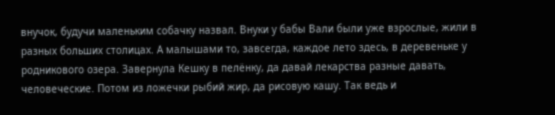внучок, будучи маленьким собачку назвал. Внуки у бабы Вали были уже взрослые, жили в разных больших столицах. А малышами то, завсегда, каждое лето здесь, в деревеньке у родникового озера. Завернула Кешку в пелёнку, да давай лекарства разные давать, человеческие. Потом из ложечки рыбий жир, да рисовую кашу. Так ведь и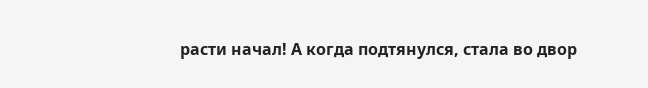расти начал! А когда подтянулся, стала во двор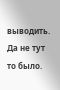выводить. Да не тут то было.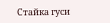Стайка гуси